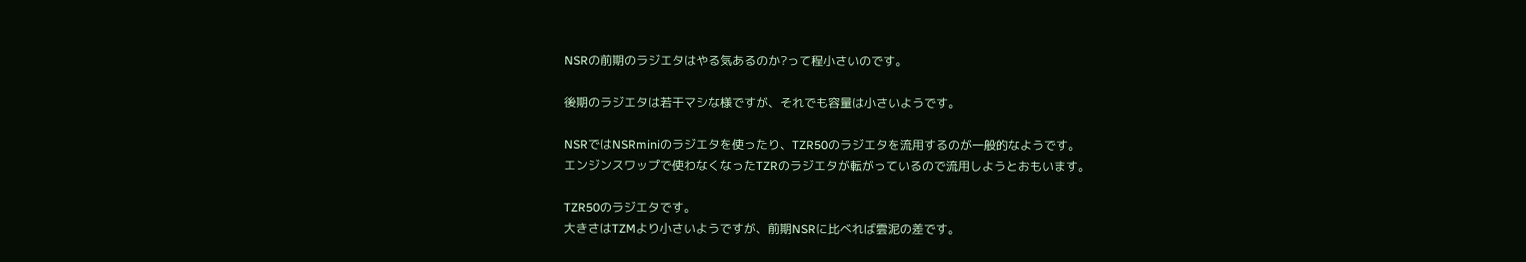NSRの前期のラジエタはやる気あるのか?って程小さいのです。

後期のラジエタは若干マシな様ですが、それでも容量は小さいようです。

NSRではNSRminiのラジエタを使ったり、TZR50のラジエタを流用するのが一般的なようです。
エンジンスワップで使わなくなったTZRのラジエタが転がっているので流用しようとおもいます。

TZR50のラジエタです。
大きさはTZMより小さいようですが、前期NSRに比べれば雲泥の差です。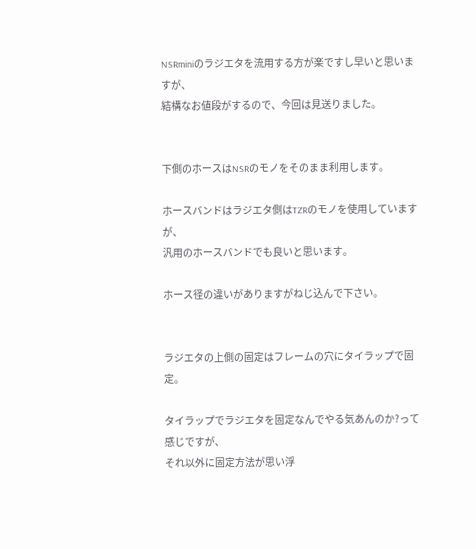NSRminiのラジエタを流用する方が楽ですし早いと思いますが、
結構なお値段がするので、今回は見送りました。


下側のホースはNSRのモノをそのまま利用します。

ホースバンドはラジエタ側はTZRのモノを使用していますが、
汎用のホースバンドでも良いと思います。

ホース径の違いがありますがねじ込んで下さい。


ラジエタの上側の固定はフレームの穴にタイラップで固定。

タイラップでラジエタを固定なんでやる気あんのか?って感じですが、
それ以外に固定方法が思い浮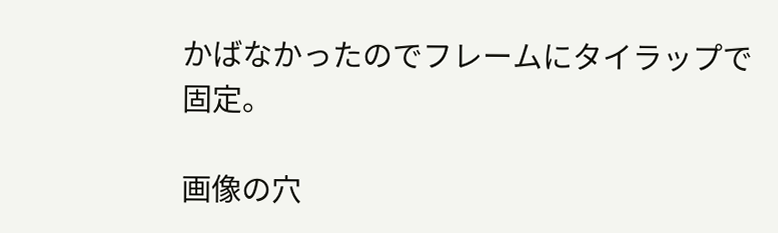かばなかったのでフレームにタイラップで固定。

画像の穴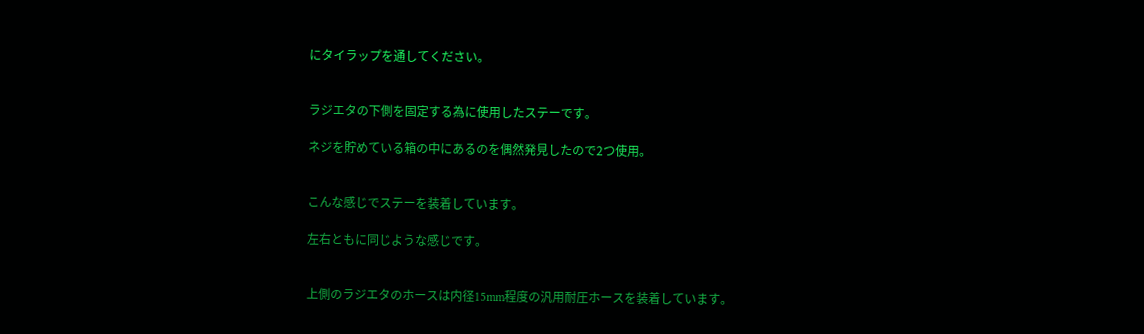にタイラップを通してください。


ラジエタの下側を固定する為に使用したステーです。

ネジを貯めている箱の中にあるのを偶然発見したので2つ使用。


こんな感じでステーを装着しています。

左右ともに同じような感じです。


上側のラジエタのホースは内径15mm程度の汎用耐圧ホースを装着しています。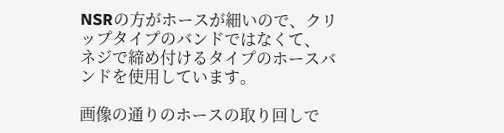NSRの方がホースが細いので、クリップタイプのバンドではなくて、
ネジで締め付けるタイプのホースバンドを使用しています。

画像の通りのホースの取り回しで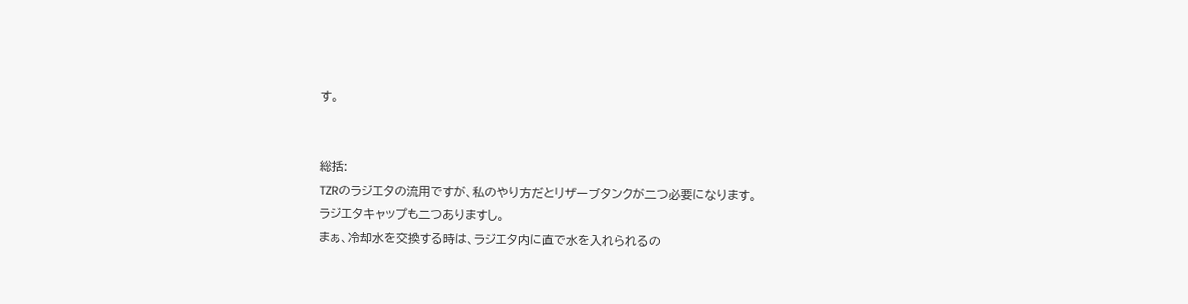す。


総括:
TZRのラジエタの流用ですが、私のやり方だとリザーブタンクが二つ必要になります。
ラジエタキャップも二つありますし。
まぁ、冷却水を交換する時は、ラジエタ内に直で水を入れられるの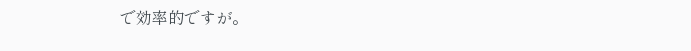で効率的ですが。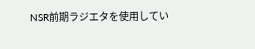NSR前期ラジエタを使用してい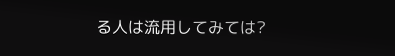る人は流用してみては?